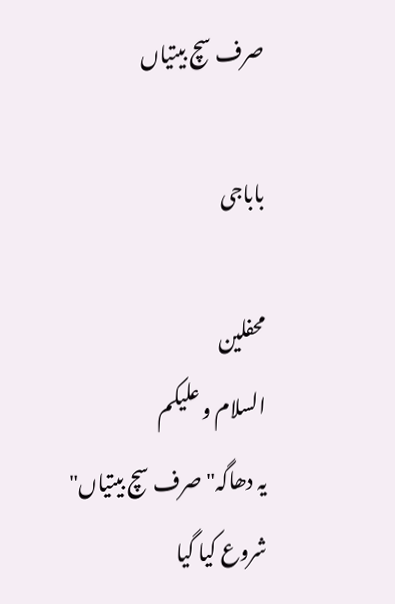صرف سچ بیتیاں

باباجی

محفلین
السلام و علیکم
یہ دھاگہ"صرف سچ بیتیاں" شروع کیا گیا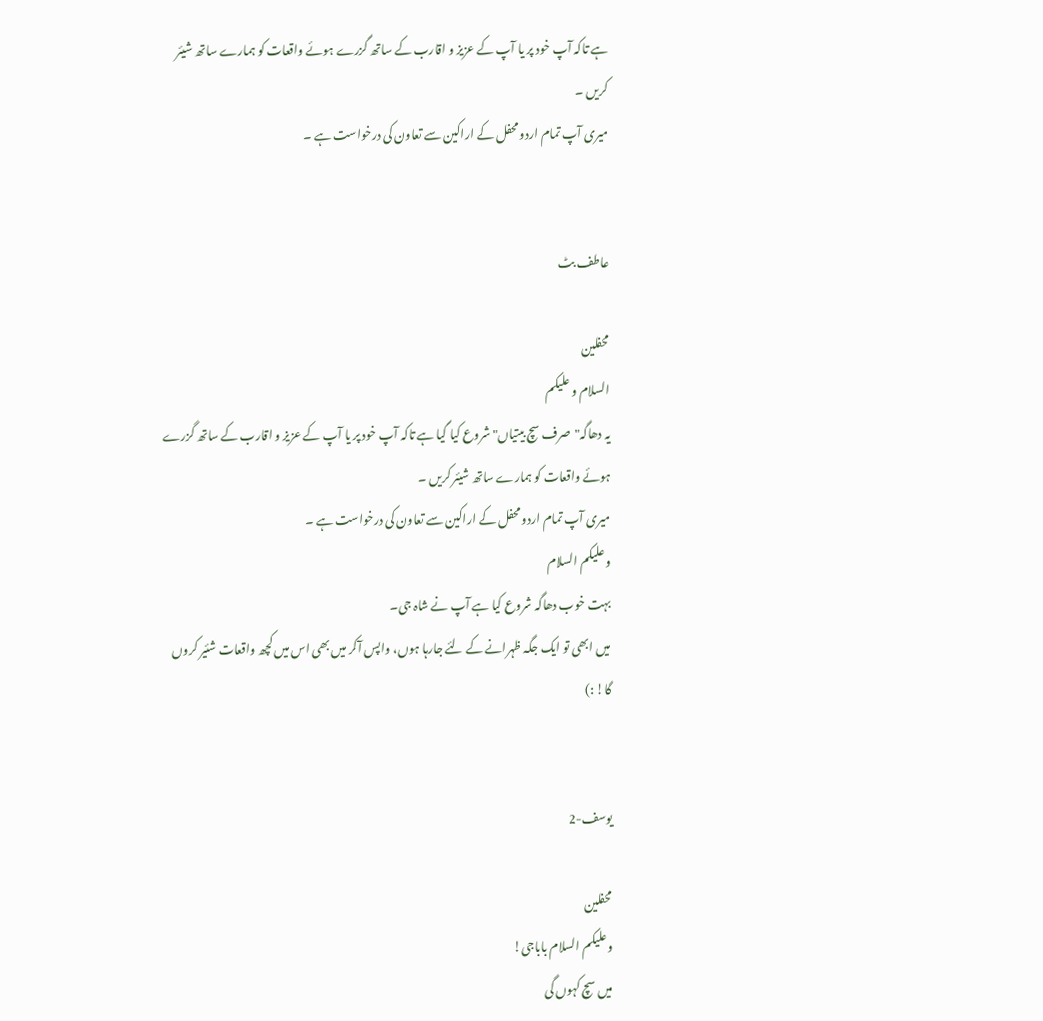ہے تاکہ آپ خود پر یا آپ کے عزیز و اقارب کے ساتھ گزرے ہوئے واقعات کو ہمارے ساتھ شیئر کریں ۔
میری آپ تمام اردو محفل کے اراکین سے تعاون کی درخواست ہے ۔


عاطف بٹ

محفلین
السلام و علیکم
یہ دھاگہ"صرف سچ بیتیاں" شروع کیا گیا ہے تاکہ آپ خود پر یا آپ کے عزیز و اقارب کے ساتھ گزرے ہوئے واقعات کو ہمارے ساتھ شیئر کریں ۔
میری آپ تمام اردو محفل کے اراکین سے تعاون کی درخواست ہے ۔
وعلیکم السلام
بہت خوب دھاگہ شروع کیا ہے آپ نے شاہ جی۔
میں ابھی تو ایک جگہ ظہرانے کے لئے جارہا ہوں، واپس آکر میں بھی اس میں کچھ واقعات شئیر کروں گا! :)


یوسف-2

محفلین
وعلیکم السلام باباجی!
میں سچ کہوں گی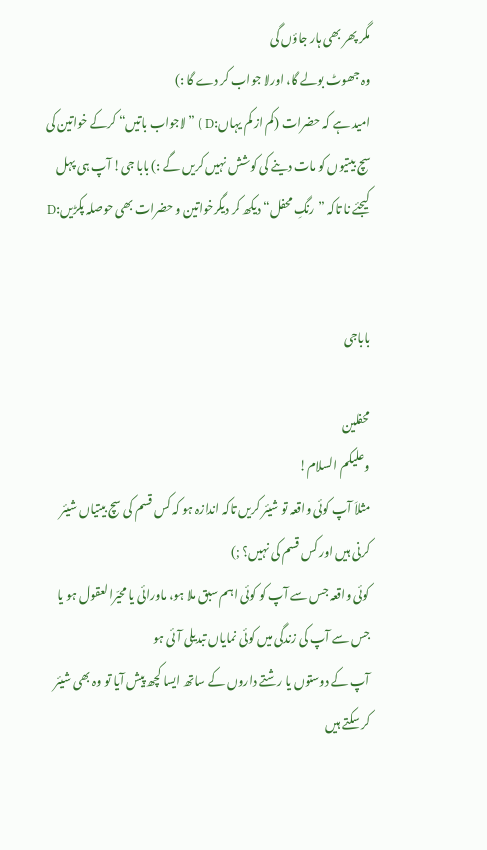مگر پھر بھی ہار جاؤں گی
وہ جھوٹ بولے گا، اورلا جواب کر دے گا :)
امید ہے کہ حضرات (کم از کم یہاں:D ) ”لاجواب باتیں“ کرکے خواتین کی سچ بیتیوں کو مات دینے کی کوشش نہیں کریں گے :) بابا جی! آپ ہی پہل کیجئے نا تاکہ ”رنگِ محفل“ دیکھ کر دیگرخواتین و حضرات بھی حوصلہ پکڑیں:D


باباجی

محفلین
وعلیکم السلام!
مثلاَ آپ کوئی واقعہ تو شیئر کریں تاکہ اندازہ ہو کہ کس قسم کی سچ بیتیاں شیئر کرنی ہیں اور کس قسم کی نہیں؟ ;)
کوئی واقعہ جس سے آپ کو کوئی اہم سبق ملا ہو، ماورائی یا محیّرالعقول ہو یا جس سے آپ کی زندگی میں کوئی نمایاں تبدیلی آئی ہو
آپ کے دوستوں یا رشتے داروں کے ساتھ ایسا کچھ پیش آیا تو وہ بھی شیئر کر سکتے ہیں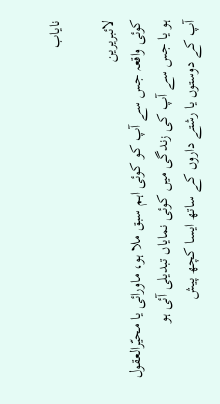نایاب

لائبریرین
کوئی واقعہ جس سے آپ کو کوئی اہم سبق ملا ہو، ماورائی یا محیّرالعقول ہو یا جس سے آپ کی زندگی میں کوئی نمایاں تبدیلی آئی ہو
آپ کے دوستوں یا رشتے داروں کے ساتھ ایسا کچھ پیش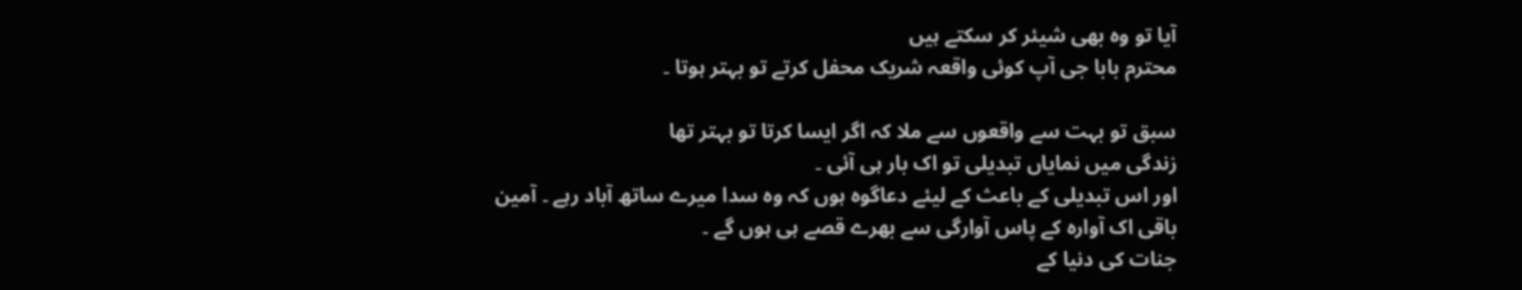آیا تو وہ بھی شیئر کر سکتے ہیں
محترم بابا جی آپ کوئی واقعہ شریک محفل کرتے تو بہتر ہوتا ۔

سبق تو بہت سے واقعوں سے ملا کہ اگر ایسا کرتا تو بہتر تھا
زندگی میں نمایاں تبدیلی تو اک بار ہی آئی ۔
اور اس تبدیلی کے باعث کے لیئے دعاگوہ ہوں کہ وہ سدا میرے ساتھ آباد رہے ۔ آمین
باقی اک آوارہ کے پاس آوارگی سے بھرے قصے ہی ہوں گے ۔
جنات کی دنیا کے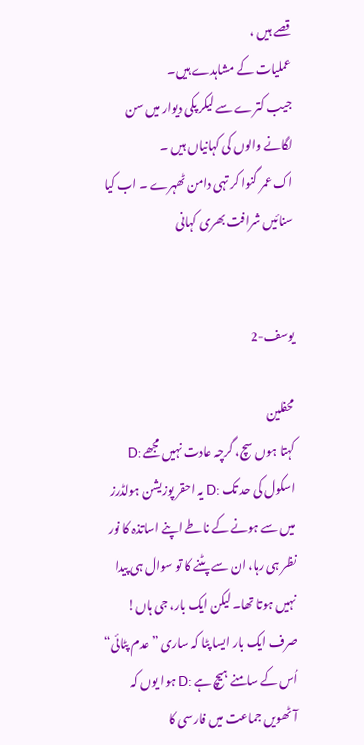قصے ہیں ،
عملیات کے مشاہدے ہیں۔
جیب کترے سے لیکر پکی دیوار میں سن لگانے والوں کی کہانیاں ہیں ۔
اک عمر گنوا کر تہی دامن ٹھہرے ۔ اب کیا سنائیں شرافت بھری کہانی


یوسف-2

محفلین
کہتا ہوں سچ، گرچہ عادت نہیں مجھے :D
اسکول کی حد تک :D یہ احقر پوزیشن ہولڈرز میں سے ہونے کے ناطے اپنے اساتذہ کا نور نظر ہی رہا، ان سے پٹنے کا تو سوال ہی پیدا نہیں ہوتا تھا۔ لیکن ایک بار، جی ہاں! صرف ایک بار ایسا پٹا کہ ساری ”عدم پٹائی“ اُس کے سامنے ہیچ ہے :D ہوا یوں کہ آٹھویں جماعت میں فارسی کا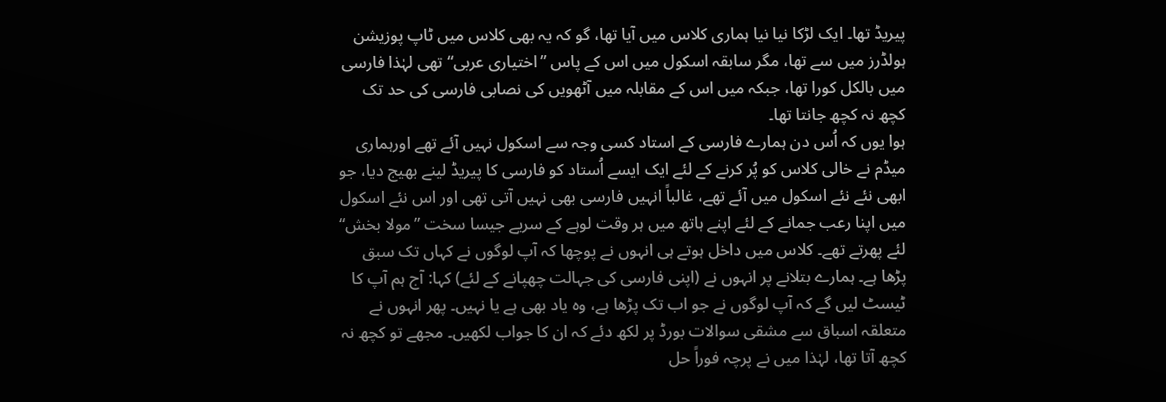پیریڈ تھا۔ ایک لڑکا نیا نیا ہماری کلاس میں آیا تھا، گو کہ یہ بھی کلاس میں ٹاپ پوزیشن ہولڈرز میں سے تھا، مگر سابقہ اسکول میں اس کے پاس ”اختیاری عربی“ تھی لہٰذا فارسی میں بالکل کورا تھا، جبکہ میں اس کے مقابلہ میں آٹھویں کی نصابی فارسی کی حد تک کچھ نہ کچھ جانتا تھا۔
ہوا یوں کہ اُس دن ہمارے فارسی کے استاد کسی وجہ سے اسکول نہیں آئے تھے اورہماری میڈم نے خالی کلاس کو پُر کرنے کے لئے ایک ایسے اُستاد کو فارسی کا پیریڈ لینے بھیج دیا، جو ابھی نئے نئے اسکول میں آئے تھے، غالباً انہیں فارسی بھی نہیں آتی تھی اور اس نئے اسکول میں اپنا رعب جمانے کے لئے اپنے ہاتھ میں ہر وقت لوہے کے سریے جیسا سخت ”مولا بخش“ لئے پھرتے تھے۔ کلاس میں داخل ہوتے ہی انہوں نے پوچھا کہ آپ لوگوں نے کہاں تک سبق پڑھا ہے۔ ہمارے بتلانے پر انہوں نے (اپنی فارسی کی جہالت چھپانے کے لئے) کہا: آج ہم آپ کا ٹیسٹ لیں گے کہ آپ لوگوں نے جو اب تک پڑھا ہے، وہ یاد بھی ہے یا نہیں۔ پھر انہوں نے متعلقہ اسباق سے مشقی سوالات بورڈ پر لکھ دئے کہ ان کا جواب لکھیں۔ مجھے تو کچھ نہ کچھ آتا تھا، لہٰذا میں نے پرچہ فوراً حل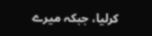کرلیا، جبکہ میرے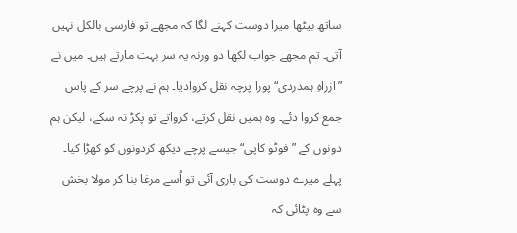ساتھ بیٹھا میرا دوست کہنے لگا کہ مجھے تو فارسی بالکل نہیں آتی۔ تم مجھے جواب لکھا دو ورنہ یہ سر بہت مارتے ہیں۔ میں نے ”ازراہِ ہمدردی“ پورا پرچہ نقل کروادیا۔ ہم نے پرچے سر کے پاس جمع کروا دئے۔ وہ ہمیں نقل کرتے، کرواتے تو پکڑ نہ سکے، لیکن ہم دونوں کے ”فوٹو کاپی“ جیسے پرچے دیکھ کردونوں کو کھڑا کیا۔ پہلے میرے دوست کی باری آئی تو اُسے مرغا بنا کر مولا بخش سے وہ پٹائی کہ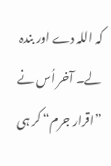کہ اللہ دے اور بندہ لے۔ آخر اُس نے ”اقرار جرم“ کر ہی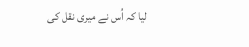لیا کہ اُس نے میری نقل کی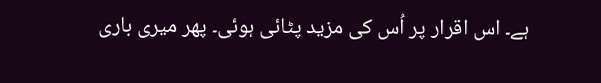ہے۔ اس اقرار پر اُس کی مزید پٹائی ہوئی۔ پھر میری باری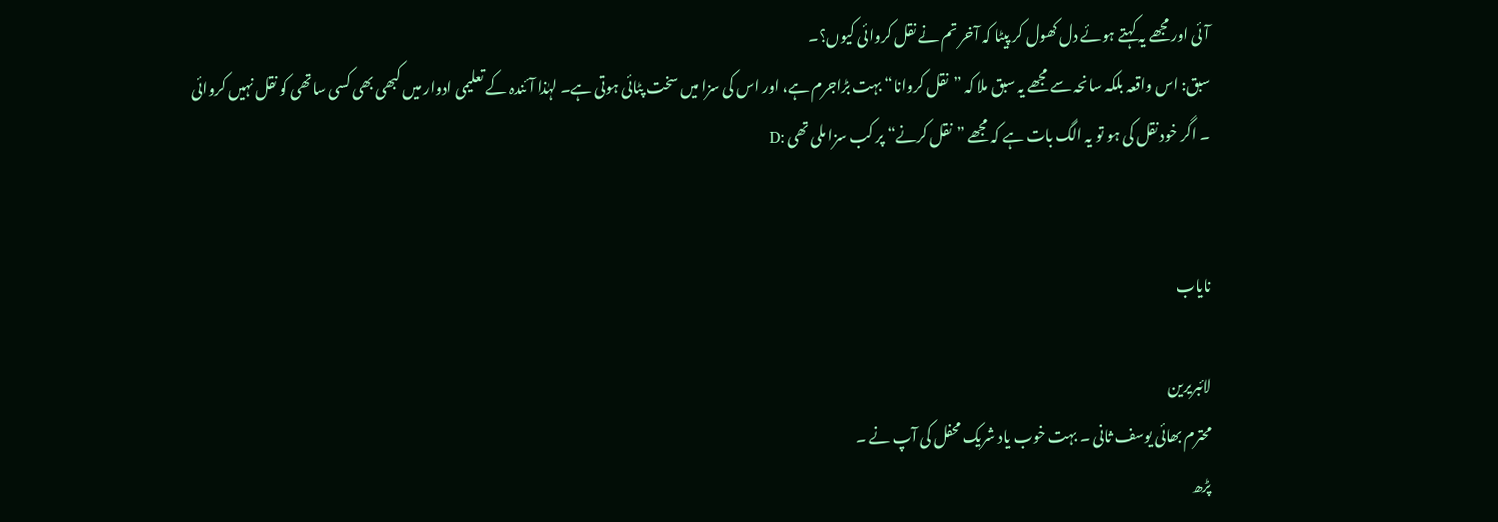آئی اور مجھے یہ کہتے ہوئے دل کھول کر پیٹا کہ آخر تم نے نقل کروائی کیوں؟۔
سبق: اس واقعہ بلکہ سانحہ سے مجھے یہ سبق ملا کہ ”نقل کروانا“ بہت بڑاجرم ہے، اور اس کی سزا میں سخت پٹائی ہوتی ہے۔ لہٰذا آئندہ کے تعلیمی ادوار میں کبھی بھی کسی ساتھی کو نقل نہیں کروائی ۔ اگر خود نقل کی ہو تو یہ الگ بات ہے کہ مجھے ”نقل کرنے“ پر کب سزا ملی تھی :D


نایاب

لائبریرین
محترم بھائی یوسف ثانی ۔ بہت خوب یاد شریک محفل کی آپ نے ۔
پڑھ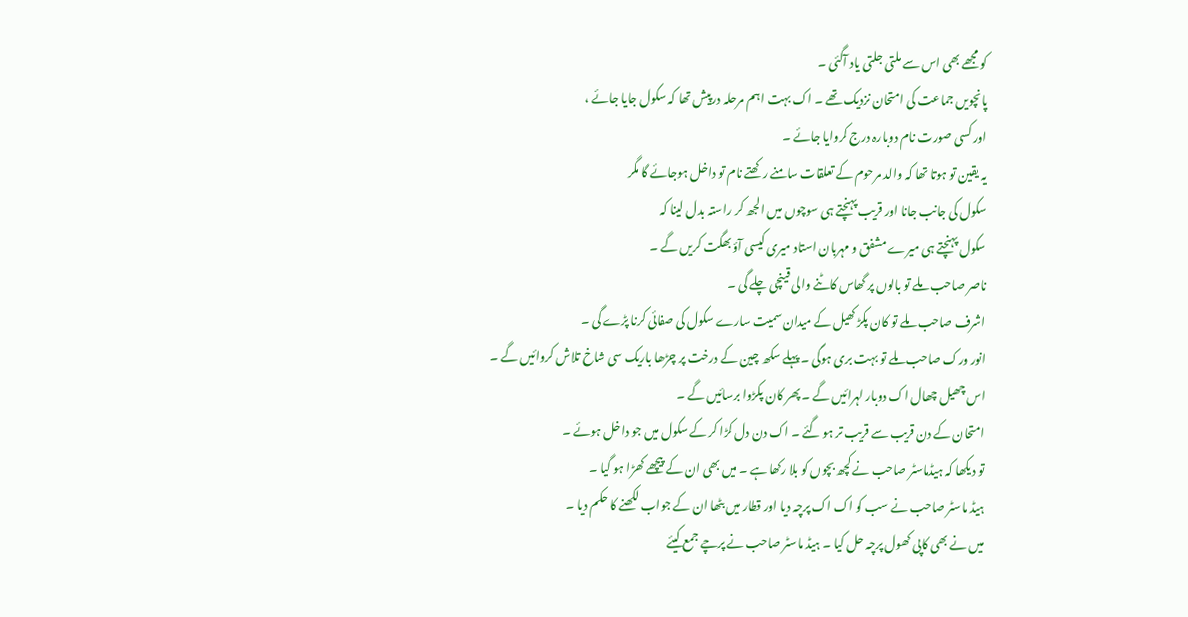کو مجھے بھی اس سے ملتی جلتی یاد آگئی ۔
پانچویں جماعت کی امتحان نزدیک تھے ۔ اک بہت اہم مرحلہ درپیش تھا کہ سکول جایا جائے ،
اور کسی صورت نام دوبارہ درج کروایا جائے ۔
یہ یقین تو ہوتا تھا کہ والد مرحوم کے تعلقات سامنے رکھتے نام تو داخل ہوجائے گا مگر
سکول کی جانب جانا اور قریب پہنچتے ہی سوچوں میں الجھ کر راستہ بدل لینا کہ
سکول پہنچتے ہی میرے مشفق و مہربان استاد میری کیسی آؤ بھگت کریں گے ۔
ناصر صاحب ملے تو بالوں پر گھاس کاٹنے والی قینچی چلے گی ۔
اشرف صاحب ملے تو کان پکڑ کھیل کے میدان سمیت سارے سکول کی صفائی کرنا پڑے گی ۔
انور ورک صاحب ملے تو بہت بری ہوگی ۔ پہلے سکھ چین کے درخت پر چڑھا باریک سی شاخ تلاش کروائیں گے ۔
اس چھیل چھال اک دوبار لہرائیں گے ۔ پھر کان پکڑوا برسائیں گے ۔
امتحان کے دن قریب سے قریب تر ہو گئے ۔ اک دن دل کڑا کر کے سکول میں جو داخل ہوئے ۔
تو دیکھا کہ ہیڈماسٹر صاحب نے کچھ بچوں کو بلا رکھا ہے ۔ میں بھی ان کے پیچھے کھڑا ہو گیا ۔
ہیڈ ماسٹر صاحب نے سب کو اک اک پرچہ دیا اور قطار میں بٹھا ان کے جواب لکھنے کا حکم دیا ۔
میں نے بھی کاپی کھول پرچہ حل کیا ۔ ہیڈ ماسٹر صاحب نے پرچے جمع کیئے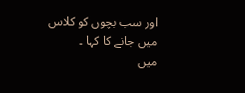اور سب بچوں کو کلاس میں جانے کا کہا ۔
میں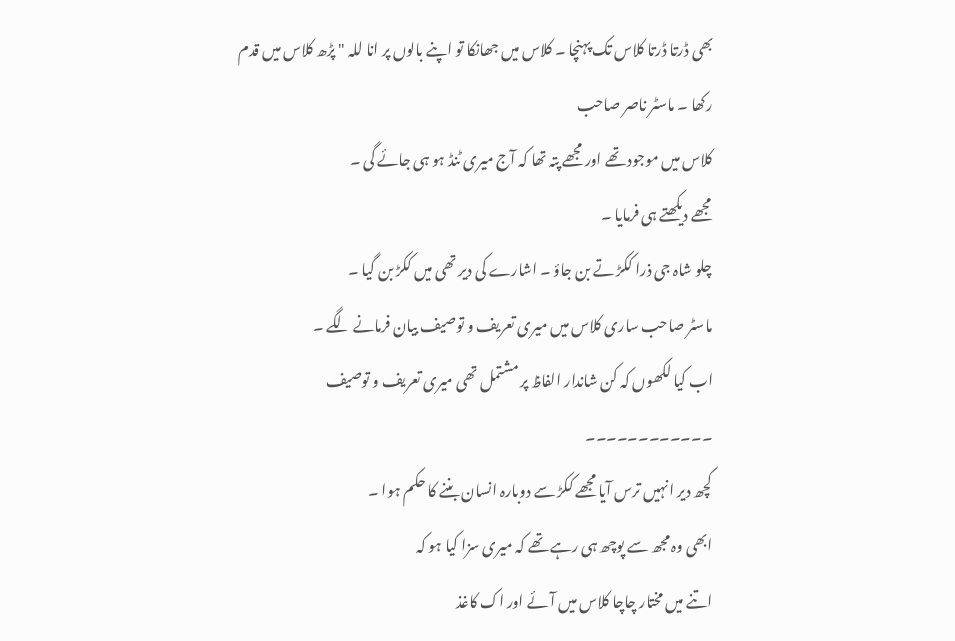بھی ڈرتا ڈرتا کلاس تک پہنچا ۔ کلاس میں جھانکا تو اپنے بالوں پر انا للہ " پڑھ کلاس میں قدم رکھا ۔ ماسٹر ناصر صاحب
کلاس میں موجود تھے اور مجھے پتہ تھا کہ آج میری ٹنڈ ہو ہی جائے گی ۔
مجھے دیکھتے ہی فرمایا ۔
چلو شاہ جی ذرا ککڑ تے بن جاؤ ۔ اشارے کی دیر تھی میں ککڑ بن گیا ۔
ماسٹر صاحب ساری کلاس میں میری تعریف و توصیف بیان فرمانے لگے ۔
اب کیا لکھوں کہ کن شاندار الفاظ پر مشتمل تھی میری تعریف و توصیف ۔۔۔۔۔۔۔۔۔۔۔۔
کچھ دیر انہیں ترس آیا مجھے ککڑ سے دوبارہ انسان بننے کا حکم ہوا ۔
ابھی وہ مجھ سے پوچھ ہی رہے تھے کہ میری سزا کیا ہو کہ
اتنے میں مختار چاچا کلاس میں آئے اور اک کاغذ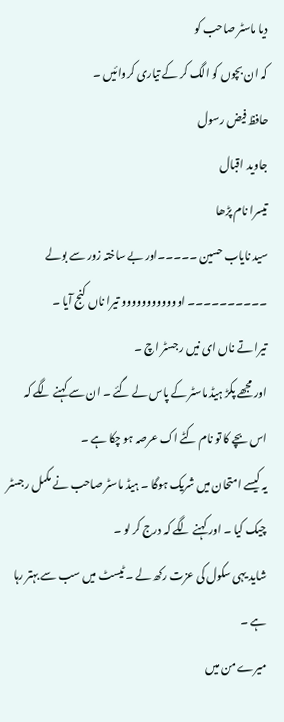دیا ماسٹر صاحب کو
کہ ان بچوں کو الگ کر کے تیاری کروائیں ۔
حافظ فیض رسول
جاوید اقبال
تیسرا نام پڑھا
سید نایاب حسین ۔۔۔۔۔اور بے ساختہ زور سے بولے ۔۔۔۔۔۔۔۔۔۔ اوووووووووووو تیرا ناں کنج آیا ۔
تیرا تے ناں ای نیں رجسٹر اچ ۔
اور مجھے پکڑ ہیڈ ماسٹر کے پاس لے گئے ۔ ان سے کہنے لگے کہ اس بچے کا تو نام کٹے اک عرصہ ہو چکا ہے ۔
یہ کیسے امتحان میں شریک ہوگا ۔ ہیڈ ماسٹر صاحب نے مکمل رجسٹر چیک کیا ۔ اور کہنے لگے کہ درج کر لو ۔
شاید یہی سکول کی عزت رکھ لے ۔ ٹیسٹ میں سب سے بہتر رہا ہے ۔
میرے من میں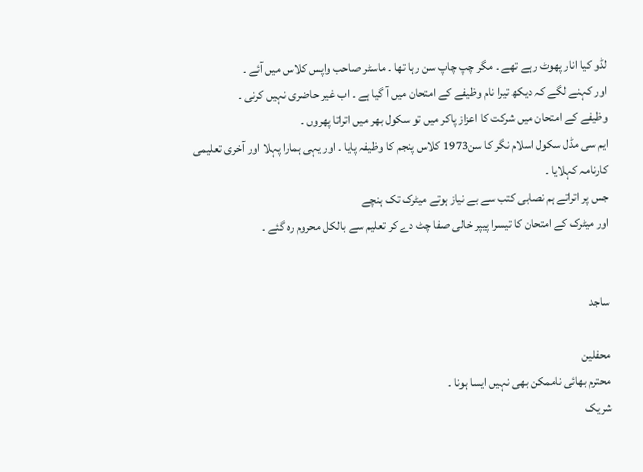لڈو کیا انار پھوٹ رہے تھے ۔ مگر چپ چاپ سن رہا تھا ۔ ماسٹر صاحب واپس کلاس میں آئے ۔
اور کہنے لگے کہ دیکھ تیرا نام وظیفے کے امتحان میں آ گیا ہے ۔ اب غیر حاضری نہیں کرنی ۔
وظیفے کے امتحان میں شرکت کا اعزاز پاکر میں تو سکول بھر میں اتراتا پھروں ۔
ایم سی مڈل سکول اسلام نگر کا سن1973 کلاس پنجم کا وظیفہ پایا ۔ اور یہی ہمارا پہلا اور آخری تعلیمی کارنامہ کہلایا ۔
جس پر اتراتے ہم نصابی کتب سے بے نیاز ہوتے میٹرک تک ہنچے
اور میٹرک کے امتحان کا تیسرا پیپر خالی صفا چٹ دے کر تعلیم سے بالکل محروم رہ گئے ۔


ساجد

محفلین
محترم بھائی ناممکن بھی نہیں ایسا ہونا ۔
شریک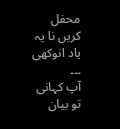محفل کریں نا یہ یاد انوکھی ۔۔۔
آپ کہانی تو بیان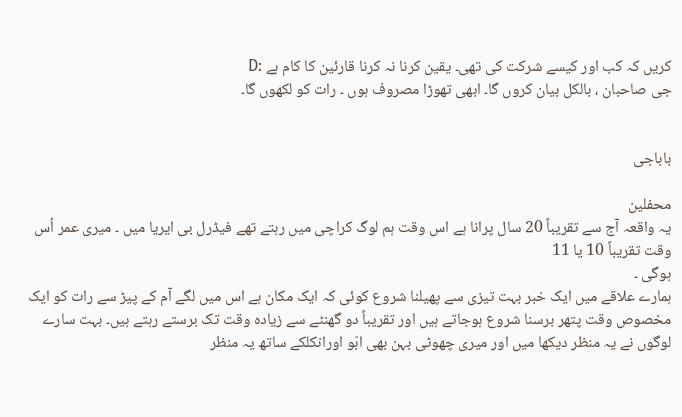کریں کہ کب اور کیسے شرکت کی تھی۔ یقین کرنا نہ کرنا قارئین کا کام ہے :D
جی صاحبان ، بالکل بیان کروں گا۔ ابھی تھوڑا مصروف ہوں ۔ رات کو لکھوں گا۔


باباجی

محفلین
یہ واقعہ آج سے تقریباً 20 سال پرانا ہے اس وقت ہم لوگ کراچی میں رہتے تھے فیڈرل بی ایریا میں ۔ میری عمر اُس وقت تقریباً 10 یا 11
ہوگی ۔
ہمارے علاقے میں ایک خبر بہت تیزی سے پھیلنا شروع کوئی کہ ایک مکان ہے اس میں لگے آم کے پیڑ سے رات کو ایک مخصوص وقت پتھر برسنا شروع ہوجاتے ہیں اور تقریباً دو گھنٹے سے زیادہ وقت تک برستے رہتے ہیں۔ بہت سارے لوگوں نے یہ منظر دیکھا میں اور میری چھوٹی بہن بھی ابّو اورانکلکے ساتھ یہ منظر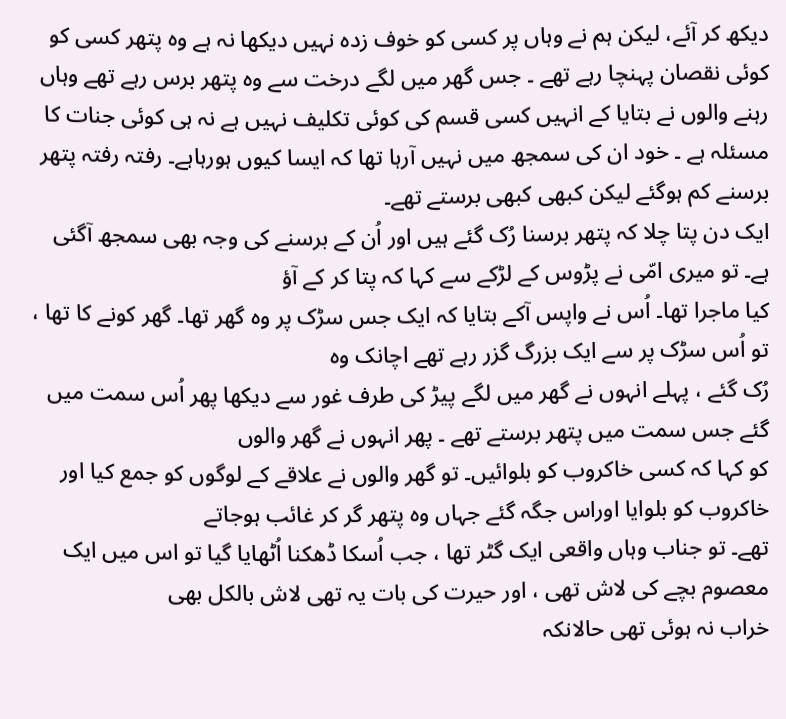دیکھ کر آئے، لیکن ہم نے وہاں پر کسی کو خوف زدہ نہیں دیکھا نہ ہے وہ پتھر کسی کو کوئی نقصان پہنچا رہے تھے ۔ جس گھر میں لگے درخت سے وہ پتھر برس رہے تھے وہاں رہنے والوں نے بتایا کے انہیں کسی قسم کی کوئی تکلیف نہیں ہے نہ ہی کوئی جنات کا مسئلہ ہے ۔ خود ان کی سمجھ میں نہیں آرہا تھا کہ ایسا کیوں ہورہاہے۔ رفتہ رفتہ پتھر برسنے کم ہوگئے لیکن کبھی کبھی برستے تھے۔
ایک دن پتا چلا کہ پتھر برسنا رُک گئے ہیں اور اُن کے برسنے کی وجہ بھی سمجھ آگئی ہے۔ تو میری امّی نے پڑوس کے لڑکے سے کہا کہ پتا کر کے آؤ
کیا ماجرا تھا۔ اُس نے واپس آکے بتایا کہ ایک جس سڑک پر وہ گھر تھا۔ گھر کونے کا تھا ، تو اُس سڑک پر سے ایک بزرگ گزر رہے تھے اچانک وہ
رُک گئے ، پہلے انہوں نے گھر میں لگے پیڑ کی طرف غور سے دیکھا پھر اُس سمت میں گئے جس سمت میں پتھر برستے تھے ۔ پھر انہوں نے گھر والوں
کو کہا کہ کسی خاکروب کو بلوائیں۔ تو گھر والوں نے علاقے کے لوگوں کو جمع کیا اور خاکروب کو بلوایا اوراس جگہ گئے جہاں وہ پتھر گر کر غائب ہوجاتے
تھے۔ تو جناب وہاں واقعی ایک گٹر تھا ، جب اُسکا ڈھکنا اُٹھایا گیا تو اس میں ایک معصوم بچے کی لاش تھی ، اور حیرت کی بات یہ تھی لاش بالکل بھی
خراب نہ ہوئی تھی حالانکہ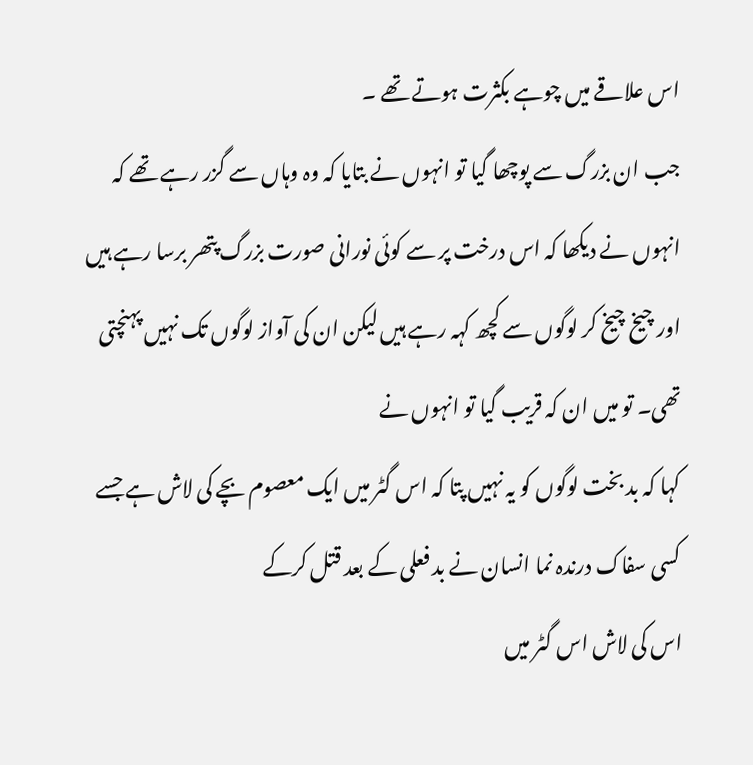اس علاقے میں چوہے بکثرت ہوتے تھے ۔
جب ان بزرگ سے پوچھا گیا تو انہوں نے بتایا کہ وہ وہاں سے گزر رہے تھے کہ انہوں نے دیکھا کہ اس درخت پر سے کوئی نورانی صورت بزرگ پتھر برسا رہے ہیں اور چیخ چیخ کر لوگوں سے کچھ کہہ رہے ہیں لیکن ان کی آواز لوگوں تک نہیں پہنچتی تھی۔ تو میں ان کہ قریب گیا تو انہوں نے
کہا کہ بد بخت لوگوں کو یہ نہیں پتا کہ اس گٹر میں ایک معصوم بچے کی لاش ہے جسے کسی سفاک درندہ نما انسان نے بد فعلی کے بعد قتل کرکے
اس کی لاش اس گٹر میں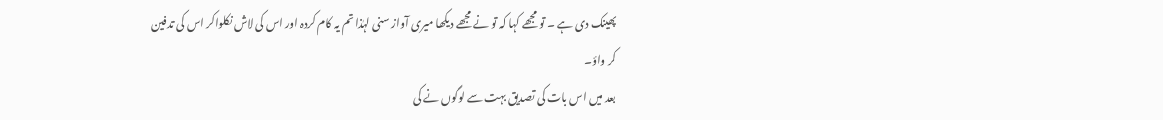پھینک دی ہے ۔ تو مجھے کہا کہ تو نے مجھے دیکھا میری آواز سنی لہٰذا تم یہ کام کردہ اور اس کی لاش نکلواکر اس کی تدفین
کر واؤ۔
بعد میں اس بات کی تصدیق بہت سے لوگوں نے کی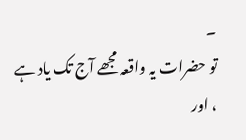۔
تو حضرات یہ واقعہ مجھے آج تک یاد ہے ، اور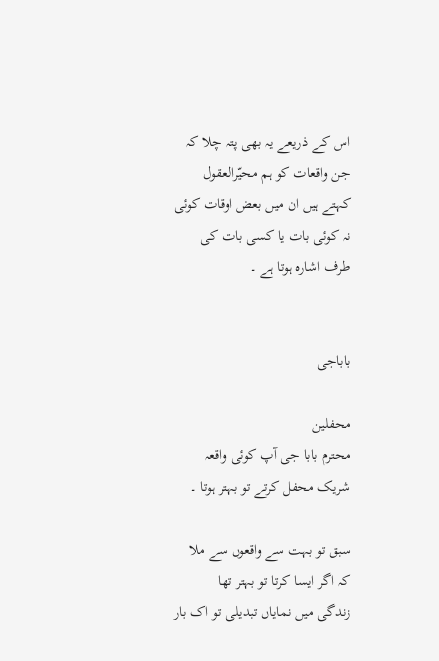اس کے ذریعے یہ بھی پتہ چلا کہ جن واقعات کو ہم محیّرالعقول کہتے ہیں ان میں بعض اوقات کوئی
نہ کوئی بات یا کسی بات کی طرف اشارہ ہوتا ہے ۔


باباجی

محفلین
محترم بابا جی آپ کوئی واقعہ شریک محفل کرتے تو بہتر ہوتا ۔

سبق تو بہت سے واقعوں سے ملا کہ اگر ایسا کرتا تو بہتر تھا
زندگی میں نمایاں تبدیلی تو اک بار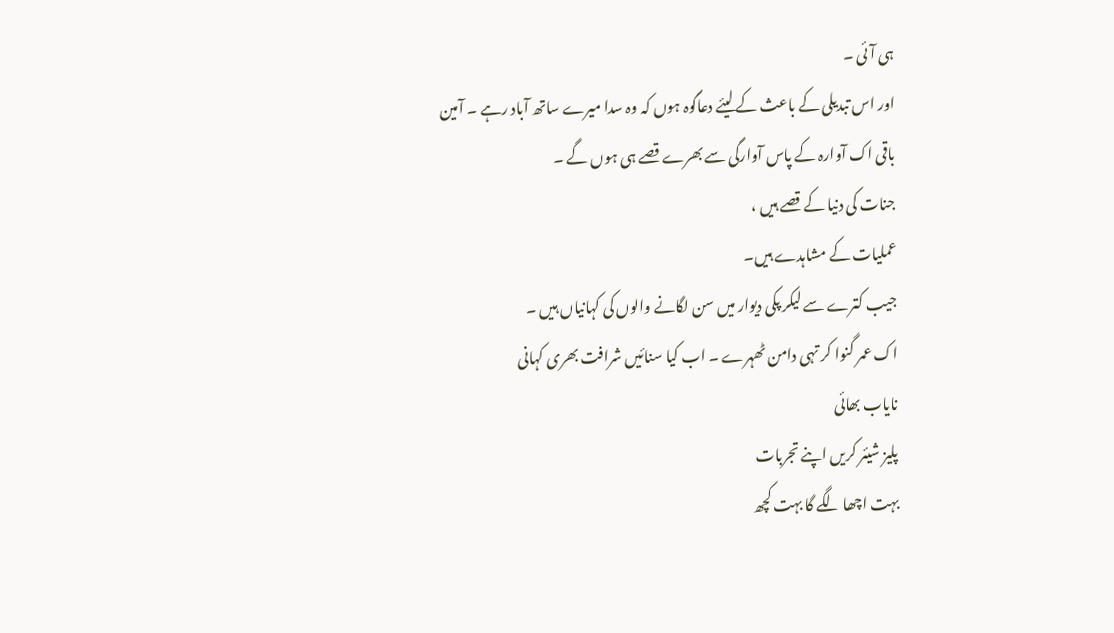ہی آئی ۔
اور اس تبدیلی کے باعث کے لیئے دعاگوہ ہوں کہ وہ سدا میرے ساتھ آباد رہے ۔ آمین
باقی اک آوارہ کے پاس آوارگی سے بھرے قصے ہی ہوں گے ۔
جنات کی دنیا کے قصے ہیں ،
عملیات کے مشاہدے ہیں۔
جیب کترے سے لیکر پکی دیوار میں سن لگانے والوں کی کہانیاں ہیں ۔
اک عمر گنوا کر تہی دامن ٹھہرے ۔ اب کیا سنائیں شرافت بھری کہانی
نایاب بھائی
پلیز شیئر کریں اپنے تجربات
بہت اچھا لگے گا بہت کچھ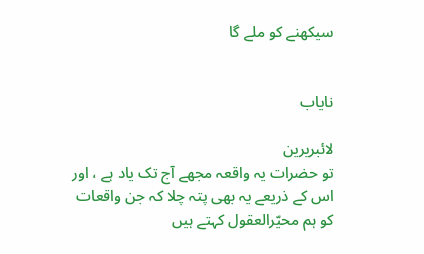سیکھنے کو ملے گا


نایاب

لائبریرین
تو حضرات یہ واقعہ مجھے آج تک یاد ہے ، اور اس کے ذریعے یہ بھی پتہ چلا کہ جن واقعات کو ہم محیّرالعقول کہتے ہیں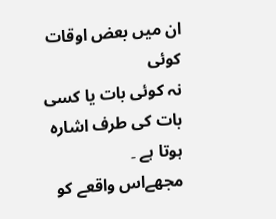ان میں بعض اوقات کوئی
نہ کوئی بات یا کسی بات کی طرف اشارہ ہوتا ہے ۔
مجھےاس واقعے کو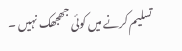تسلیم کرنے میں کوئی جھجھک نہیں ۔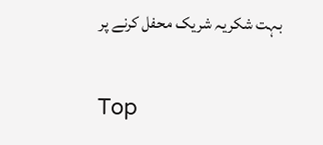بہت شکریہ شریک محفل کرنے پر

Top